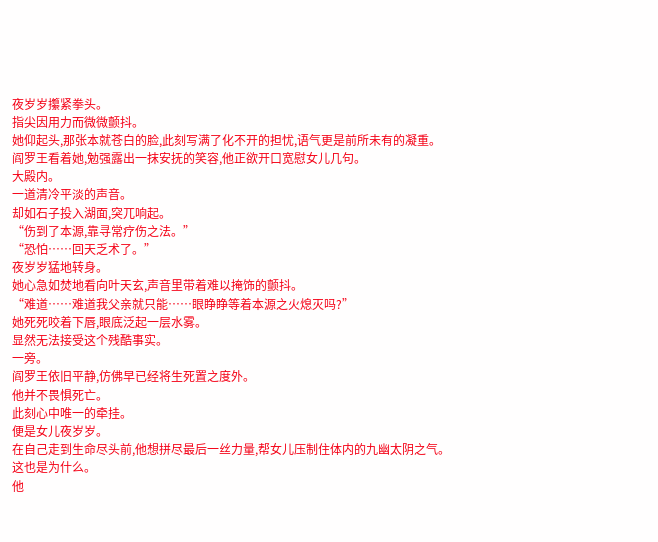夜岁岁攥紧拳头。
指尖因用力而微微颤抖。
她仰起头,那张本就苍白的脸,此刻写满了化不开的担忧,语气更是前所未有的凝重。
阎罗王看着她,勉强露出一抹安抚的笑容,他正欲开口宽慰女儿几句。
大殿内。
一道清冷平淡的声音。
却如石子投入湖面,突兀响起。
“伤到了本源,靠寻常疗伤之法。”
“恐怕……回天乏术了。”
夜岁岁猛地转身。
她心急如焚地看向叶天玄,声音里带着难以掩饰的颤抖。
“难道……难道我父亲就只能……眼睁睁等着本源之火熄灭吗?”
她死死咬着下唇,眼底泛起一层水雾。
显然无法接受这个残酷事实。
一旁。
阎罗王依旧平静,仿佛早已经将生死置之度外。
他并不畏惧死亡。
此刻心中唯一的牵挂。
便是女儿夜岁岁。
在自己走到生命尽头前,他想拼尽最后一丝力量,帮女儿压制住体内的九幽太阴之气。
这也是为什么。
他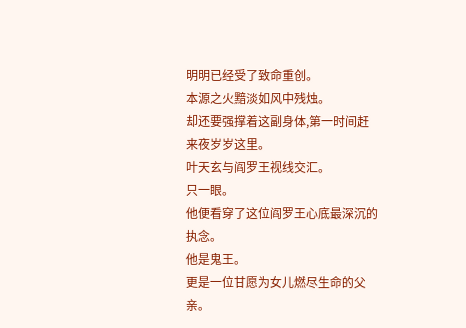明明已经受了致命重创。
本源之火黯淡如风中残烛。
却还要强撑着这副身体,第一时间赶来夜岁岁这里。
叶天玄与阎罗王视线交汇。
只一眼。
他便看穿了这位阎罗王心底最深沉的执念。
他是鬼王。
更是一位甘愿为女儿燃尽生命的父亲。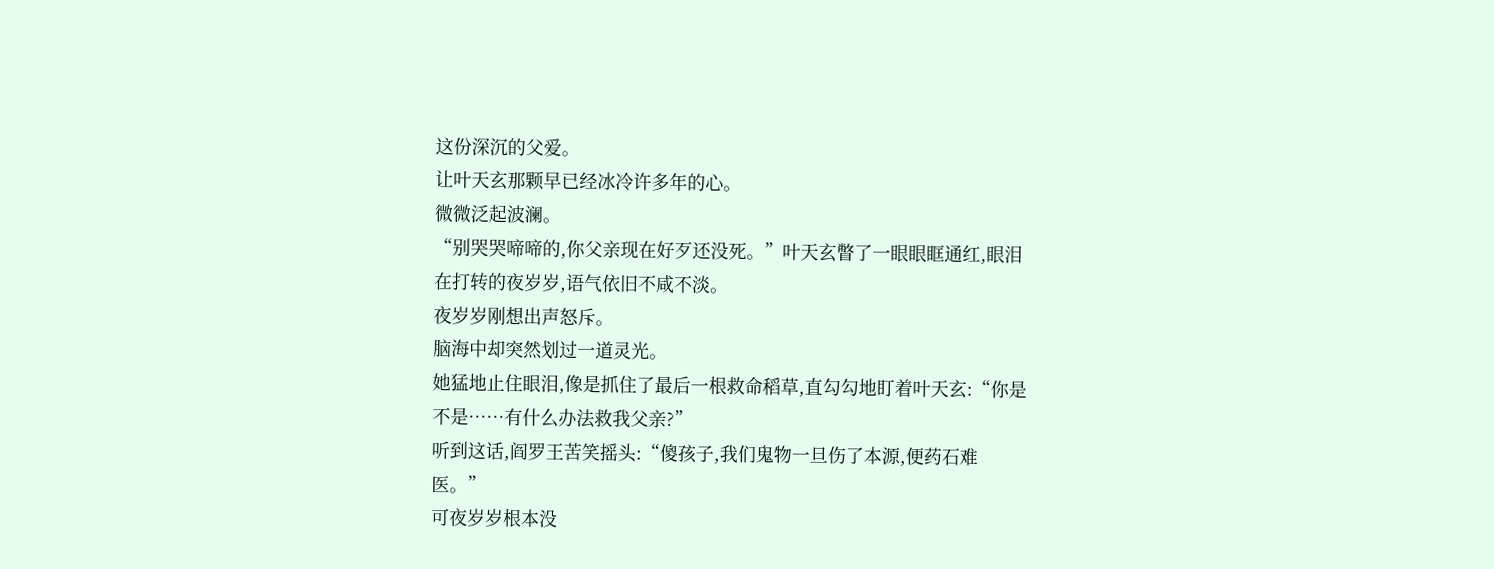这份深沉的父爱。
让叶天玄那颗早已经冰冷许多年的心。
微微泛起波澜。
“别哭哭啼啼的,你父亲现在好歹还没死。”叶天玄瞥了一眼眼眶通红,眼泪在打转的夜岁岁,语气依旧不咸不淡。
夜岁岁刚想出声怒斥。
脑海中却突然划过一道灵光。
她猛地止住眼泪,像是抓住了最后一根救命稻草,直勾勾地盯着叶天玄:“你是不是……有什么办法救我父亲?”
听到这话,阎罗王苦笑摇头:“傻孩子,我们鬼物一旦伤了本源,便药石难医。”
可夜岁岁根本没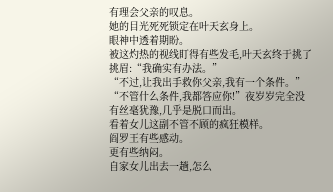有理会父亲的叹息。
她的目光死死锁定在叶天玄身上。
眼神中透着期盼。
被这灼热的视线盯得有些发毛,叶天玄终于挑了挑眉:“我确实有办法。”
“不过,让我出手救你父亲,我有一个条件。”
“不管什么条件,我都答应你!”夜岁岁完全没有丝毫犹豫,几乎是脱口而出。
看着女儿这副不管不顾的疯狂模样。
阎罗王有些感动。
更有些纳闷。
自家女儿出去一趟,怎么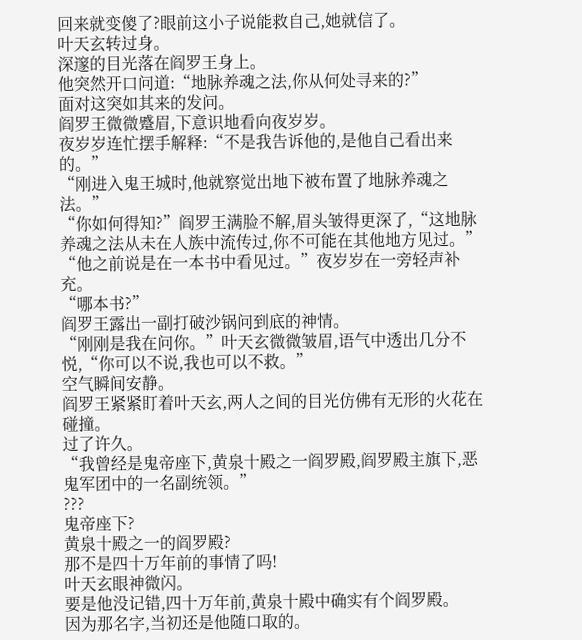回来就变傻了?眼前这小子说能救自己,她就信了。
叶天玄转过身。
深邃的目光落在阎罗王身上。
他突然开口问道:“地脉养魂之法,你从何处寻来的?”
面对这突如其来的发问。
阎罗王微微蹙眉,下意识地看向夜岁岁。
夜岁岁连忙摆手解释:“不是我告诉他的,是他自己看出来的。”
“刚进入鬼王城时,他就察觉出地下被布置了地脉养魂之法。”
“你如何得知?”阎罗王满脸不解,眉头皱得更深了,“这地脉养魂之法从未在人族中流传过,你不可能在其他地方见过。”
“他之前说是在一本书中看见过。”夜岁岁在一旁轻声补充。
“哪本书?”
阎罗王露出一副打破沙锅问到底的神情。
“刚刚是我在问你。”叶天玄微微皱眉,语气中透出几分不悦,“你可以不说,我也可以不救。”
空气瞬间安静。
阎罗王紧紧盯着叶天玄,两人之间的目光仿佛有无形的火花在碰撞。
过了许久。
“我曾经是鬼帝座下,黄泉十殿之一阎罗殿,阎罗殿主旗下,恶鬼军团中的一名副统领。”
???
鬼帝座下?
黄泉十殿之一的阎罗殿?
那不是四十万年前的事情了吗!
叶天玄眼神微闪。
要是他没记错,四十万年前,黄泉十殿中确实有个阎罗殿。
因为那名字,当初还是他随口取的。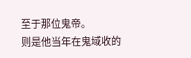至于那位鬼帝。
则是他当年在鬼域收的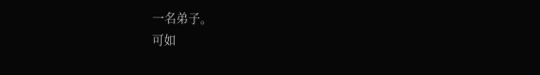一名弟子。
可如